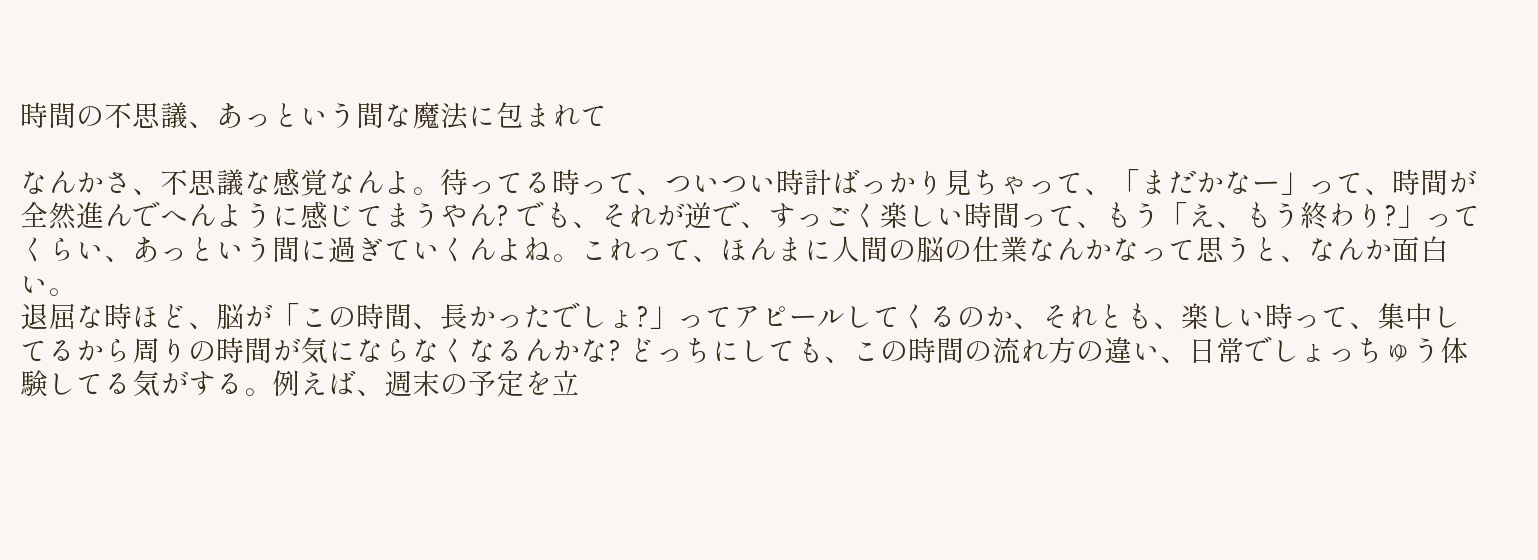時間の不思議、あっという間な魔法に包まれて

なんかさ、不思議な感覚なんよ。待ってる時って、ついつい時計ばっかり見ちゃって、「まだかなー」って、時間が全然進んでへんように感じてまうやん? でも、それが逆で、すっごく楽しい時間って、もう「え、もう終わり?」ってくらい、あっという間に過ぎていくんよね。これって、ほんまに人間の脳の仕業なんかなって思うと、なんか面白い。
退屈な時ほど、脳が「この時間、長かったでしょ?」ってアピールしてくるのか、それとも、楽しい時って、集中してるから周りの時間が気にならなくなるんかな? どっちにしても、この時間の流れ方の違い、日常でしょっちゅう体験してる気がする。例えば、週末の予定を立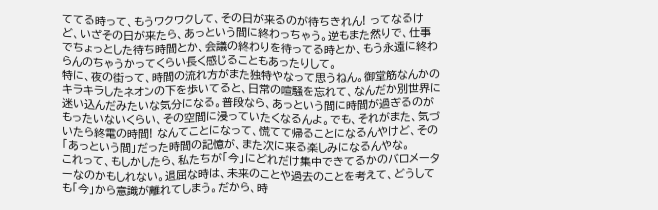ててる時って、もうワクワクして、その日が来るのが待ちきれん! ってなるけど、いざその日が来たら、あっという間に終わっちゃう。逆もまた然りで、仕事でちょっとした待ち時間とか、会議の終わりを待ってる時とか、もう永遠に終わらんのちゃうかってくらい長く感じることもあったりして。
特に、夜の街って、時間の流れ方がまた独特やなって思うねん。御堂筋なんかのキラキラしたネオンの下を歩いてると、日常の喧騒を忘れて、なんだか別世界に迷い込んだみたいな気分になる。普段なら、あっという間に時間が過ぎるのがもったいないくらい、その空間に浸っていたくなるんよ。でも、それがまた、気づいたら終電の時間! なんてことになって、慌てて帰ることになるんやけど、その「あっという間」だった時間の記憶が、また次に来る楽しみになるんやな。
これって、もしかしたら、私たちが「今」にどれだけ集中できてるかのバロメーターなのかもしれない。退屈な時は、未来のことや過去のことを考えて、どうしても「今」から意識が離れてしまう。だから、時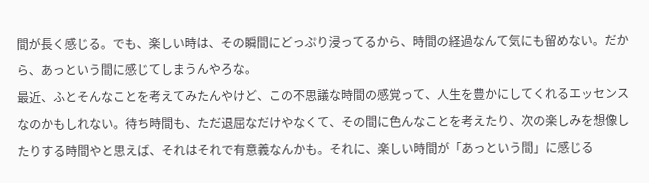間が長く感じる。でも、楽しい時は、その瞬間にどっぷり浸ってるから、時間の経過なんて気にも留めない。だから、あっという間に感じてしまうんやろな。
最近、ふとそんなことを考えてみたんやけど、この不思議な時間の感覚って、人生を豊かにしてくれるエッセンスなのかもしれない。待ち時間も、ただ退屈なだけやなくて、その間に色んなことを考えたり、次の楽しみを想像したりする時間やと思えば、それはそれで有意義なんかも。それに、楽しい時間が「あっという間」に感じる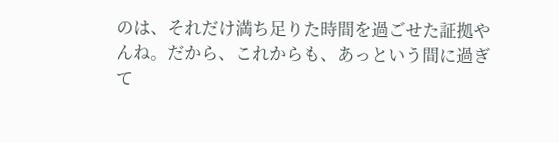のは、それだけ満ち足りた時間を過ごせた証拠やんね。だから、これからも、あっという間に過ぎて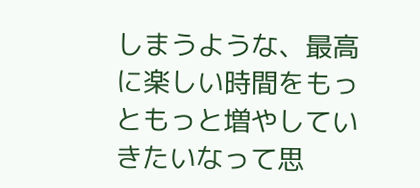しまうような、最高に楽しい時間をもっともっと増やしていきたいなって思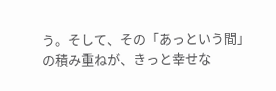う。そして、その「あっという間」の積み重ねが、きっと幸せな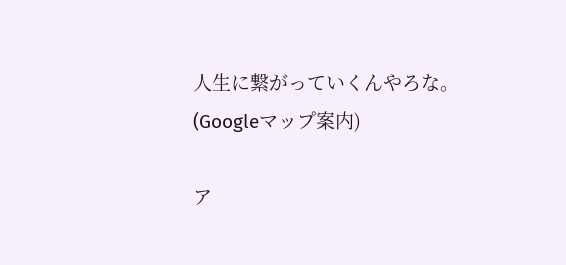人生に繋がっていくんやろな。
(Googleマップ案内)

ア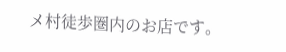メ村徒歩圏内のお店です。